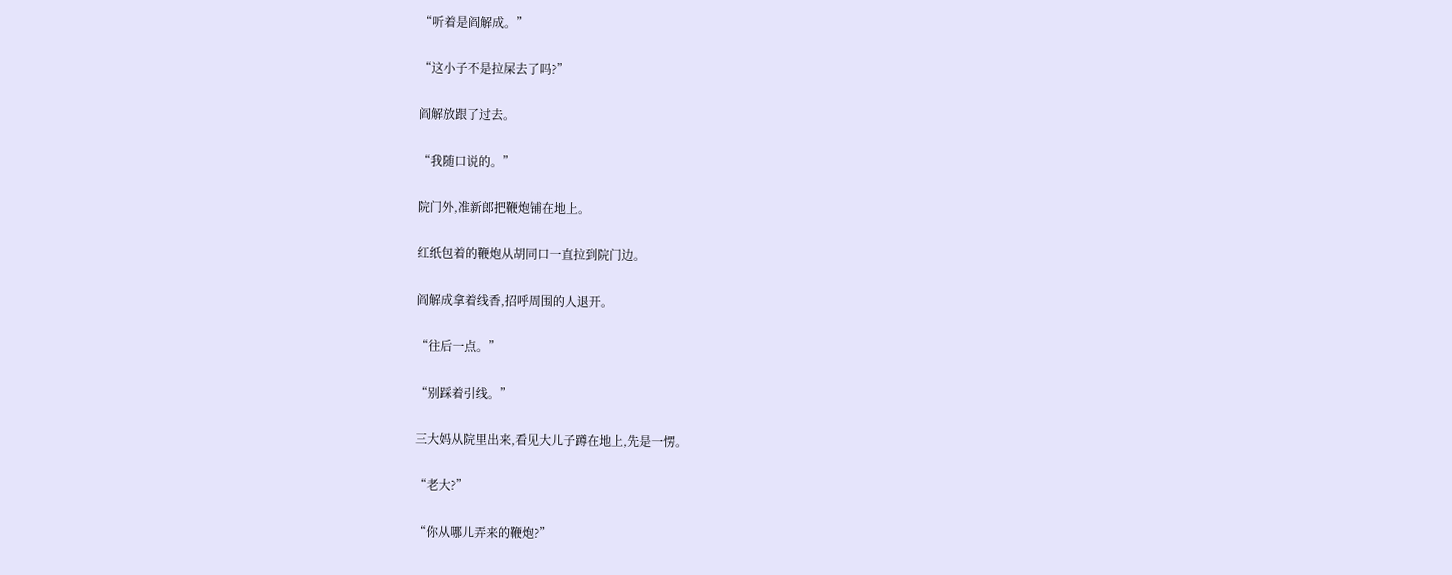“听着是阎解成。”

“这小子不是拉屎去了吗?”

阎解放跟了过去。

“我随口说的。”

院门外,准新郎把鞭炮铺在地上。

红纸包着的鞭炮从胡同口一直拉到院门边。

阎解成拿着线香,招呼周围的人退开。

“往后一点。”

“别踩着引线。”

三大妈从院里出来,看见大儿子蹲在地上,先是一愣。

“老大?”

“你从哪儿弄来的鞭炮?”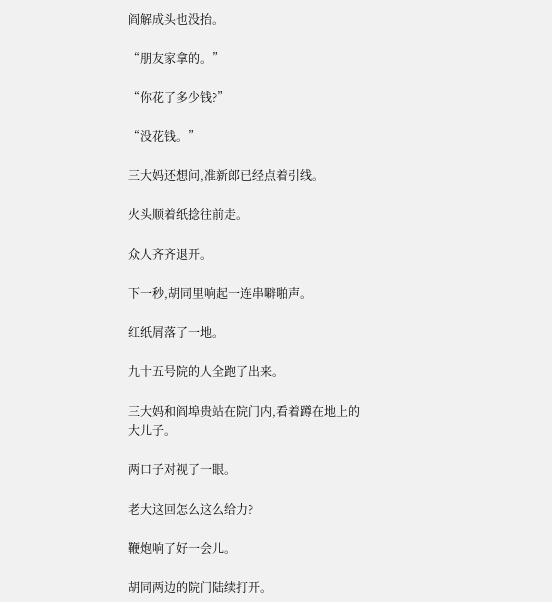阎解成头也没抬。

“朋友家拿的。”

“你花了多少钱?”

“没花钱。”

三大妈还想问,准新郎已经点着引线。

火头顺着纸捻往前走。

众人齐齐退开。

下一秒,胡同里响起一连串噼啪声。

红纸屑落了一地。

九十五号院的人全跑了出来。

三大妈和阎埠贵站在院门内,看着蹲在地上的大儿子。

两口子对视了一眼。

老大这回怎么这么给力?

鞭炮响了好一会儿。

胡同两边的院门陆续打开。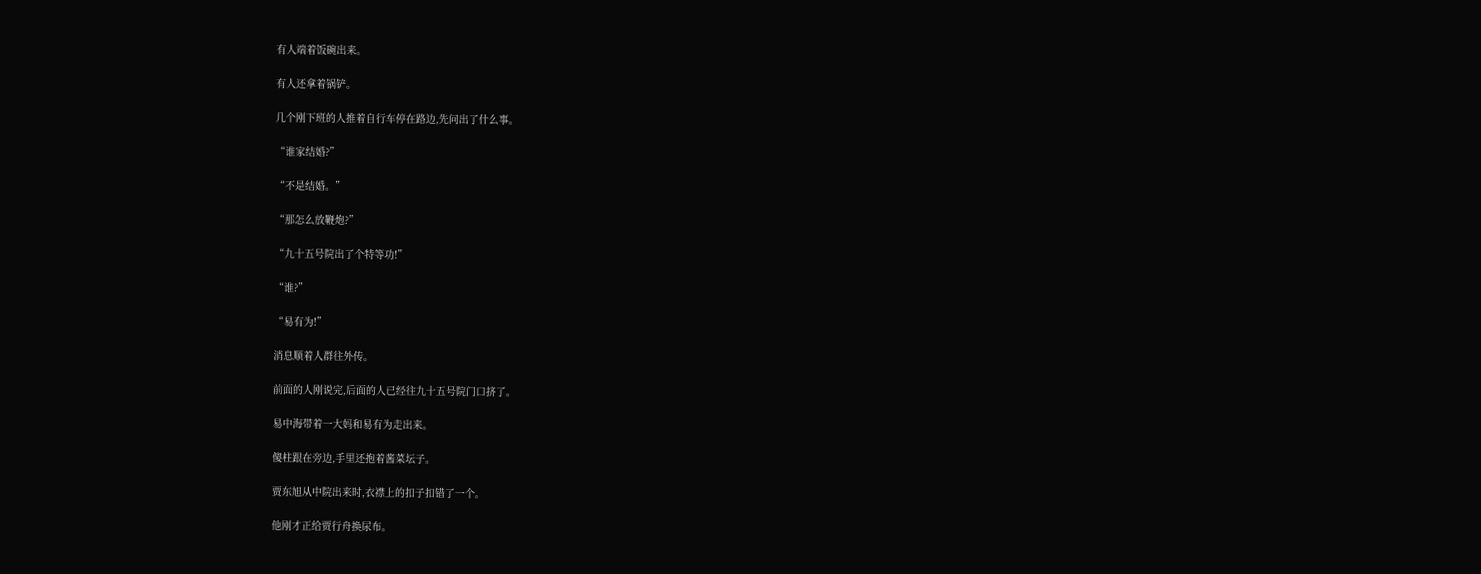有人端着饭碗出来。

有人还拿着锅铲。

几个刚下班的人推着自行车停在路边,先问出了什么事。

“谁家结婚?”

“不是结婚。”

“那怎么放鞭炮?”

“九十五号院出了个特等功!”

“谁?”

“易有为!”

消息顺着人群往外传。

前面的人刚说完,后面的人已经往九十五号院门口挤了。

易中海带着一大妈和易有为走出来。

傻柱跟在旁边,手里还抱着酱菜坛子。

贾东旭从中院出来时,衣襟上的扣子扣错了一个。

他刚才正给贾行舟换尿布。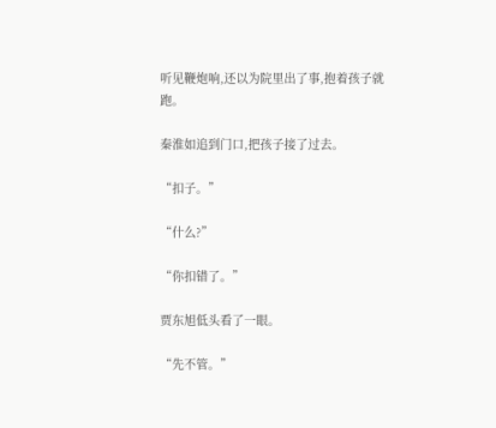听见鞭炮响,还以为院里出了事,抱着孩子就跑。

秦淮如追到门口,把孩子接了过去。

“扣子。”

“什么?”

“你扣错了。”

贾东旭低头看了一眼。

“先不管。”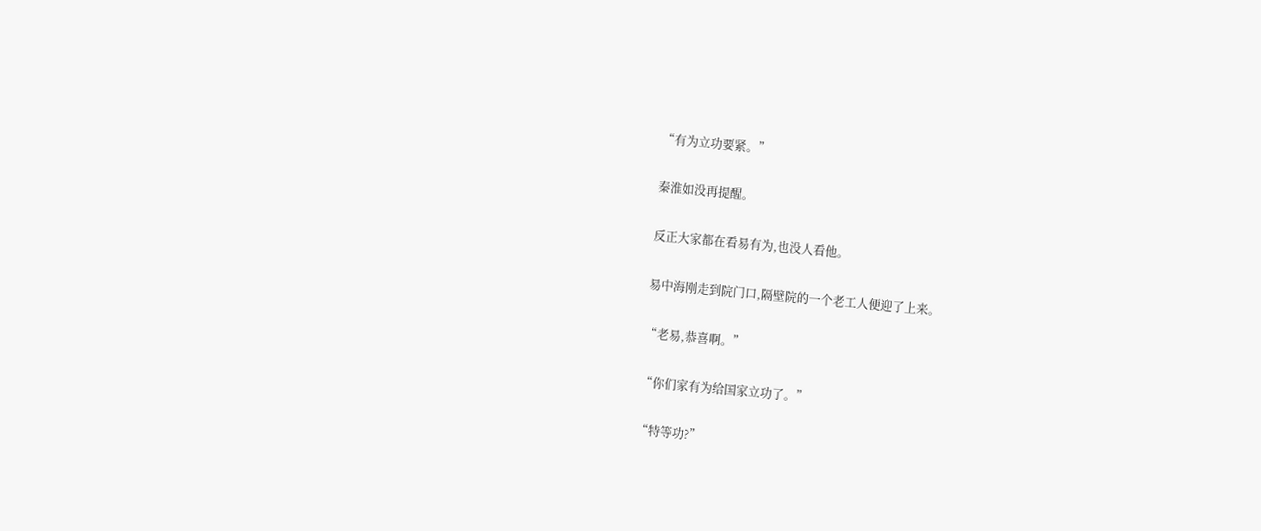“有为立功要紧。”

秦淮如没再提醒。

反正大家都在看易有为,也没人看他。

易中海刚走到院门口,隔壁院的一个老工人便迎了上来。

“老易,恭喜啊。”

“你们家有为给国家立功了。”

“特等功?”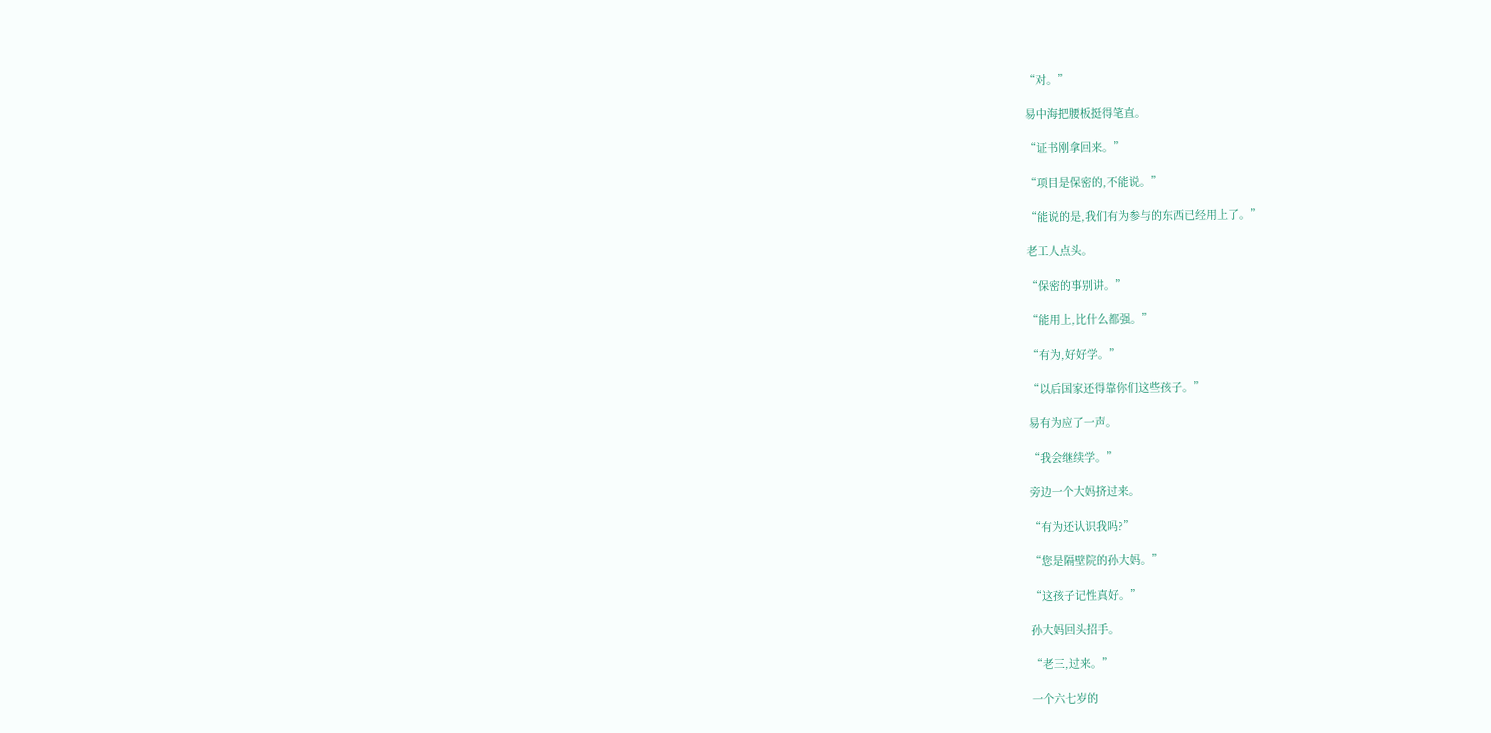“对。”

易中海把腰板挺得笔直。

“证书刚拿回来。”

“项目是保密的,不能说。”

“能说的是,我们有为参与的东西已经用上了。”

老工人点头。

“保密的事别讲。”

“能用上,比什么都强。”

“有为,好好学。”

“以后国家还得靠你们这些孩子。”

易有为应了一声。

“我会继续学。”

旁边一个大妈挤过来。

“有为还认识我吗?”

“您是隔壁院的孙大妈。”

“这孩子记性真好。”

孙大妈回头招手。

“老三,过来。”

一个六七岁的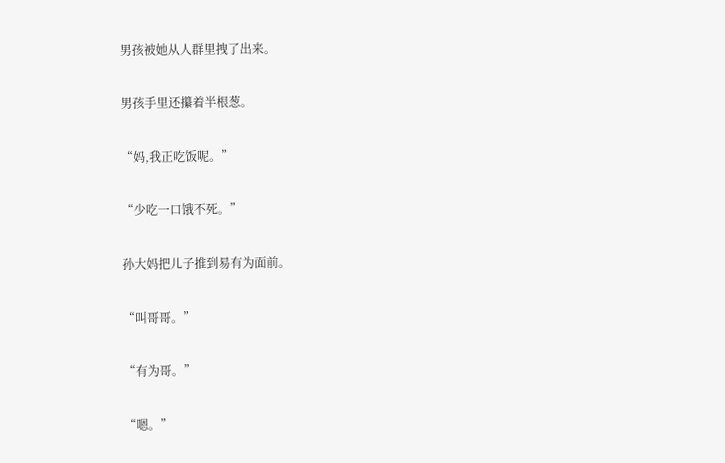男孩被她从人群里拽了出来。

男孩手里还攥着半根葱。

“妈,我正吃饭呢。”

“少吃一口饿不死。”

孙大妈把儿子推到易有为面前。

“叫哥哥。”

“有为哥。”

“嗯。”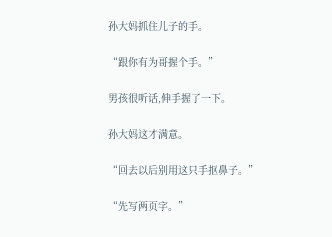孙大妈抓住儿子的手。

“跟你有为哥握个手。”

男孩很听话,伸手握了一下。

孙大妈这才满意。

“回去以后别用这只手抠鼻子。”

“先写两页字。”